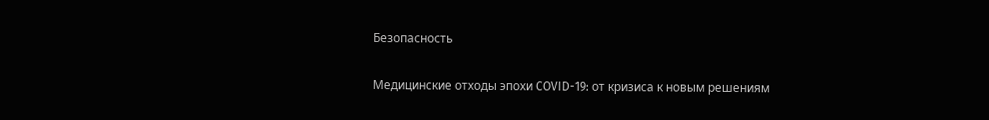Безопасность

Медицинские отходы эпохи COVID-19: от кризиса к новым решениям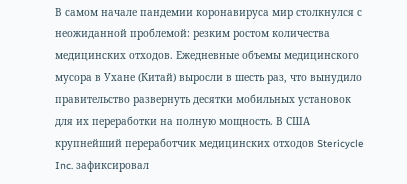В самом начале пандемии коронавируса мир столкнулся с неожиданной проблемой: резким ростом количества медицинских отходов. Ежедневные объемы медицинского мусора в Ухане (Китай) выросли в шесть раз, что вынудило правительство развернуть десятки мобильных установок для их переработки на полную мощность. В США крупнейший переработчик медицинских отходов Stericycle Inc. зафиксировал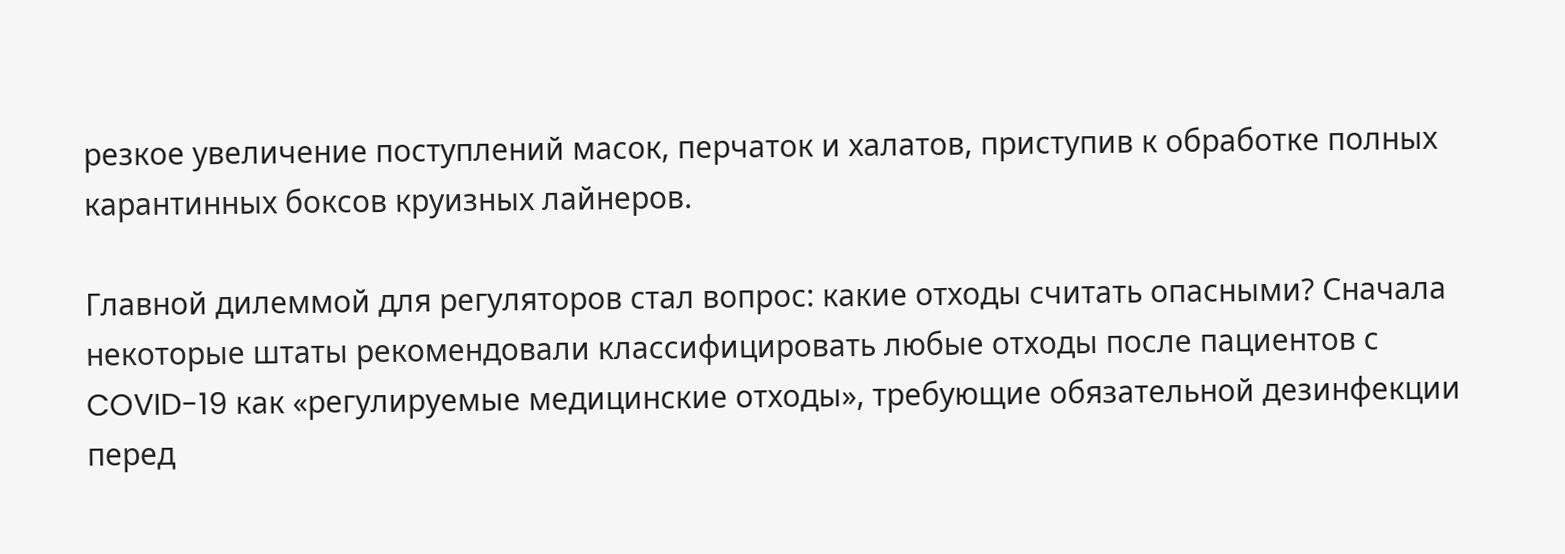резкое увеличение поступлений масок, перчаток и халатов, приступив к обработке полных карантинных боксов круизных лайнеров.

Главной дилеммой для регуляторов стал вопрос: какие отходы считать опасными? Сначала некоторые штаты рекомендовали классифицировать любые отходы после пациентов с COVID-19 как «регулируемые медицинские отходы», требующие обязательной дезинфекции перед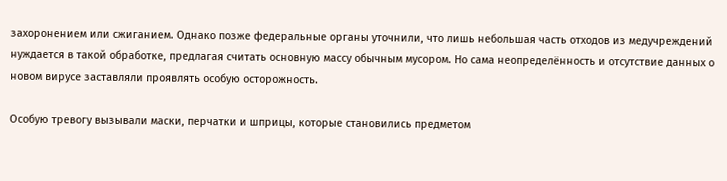захоронением или сжиганием. Однако позже федеральные органы уточнили, что лишь небольшая часть отходов из медучреждений нуждается в такой обработке, предлагая считать основную массу обычным мусором. Но сама неопределённость и отсутствие данных о новом вирусе заставляли проявлять особую осторожность.

Особую тревогу вызывали маски, перчатки и шприцы, которые становились предметом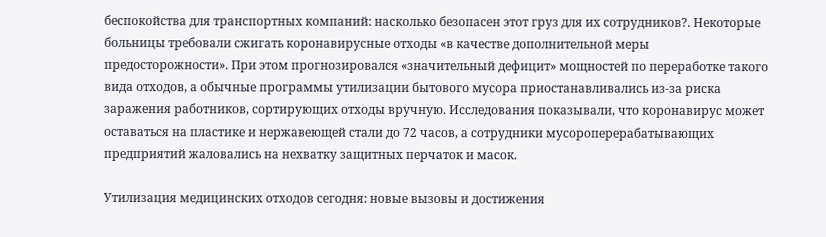беспокойства для транспортных компаний: насколько безопасен этот груз для их сотрудников?. Некоторые больницы требовали сжигать коронавирусные отходы «в качестве дополнительной меры предосторожности». При этом прогнозировался «значительный дефицит» мощностей по переработке такого вида отходов, а обычные программы утилизации бытового мусора приостанавливались из-за риска заражения работников, сортирующих отходы вручную. Исследования показывали, что коронавирус может оставаться на пластике и нержавеющей стали до 72 часов, а сотрудники мусороперерабатывающих предприятий жаловались на нехватку защитных перчаток и масок.

Утилизация медицинских отходов сегодня: новые вызовы и достижения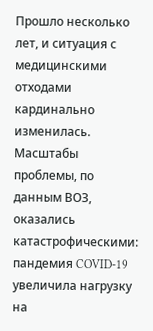Прошло несколько лет, и ситуация с медицинскими отходами кардинально изменилась. Масштабы проблемы, по данным ВОЗ, оказались катастрофическими: пандемия COVID-19 увеличила нагрузку на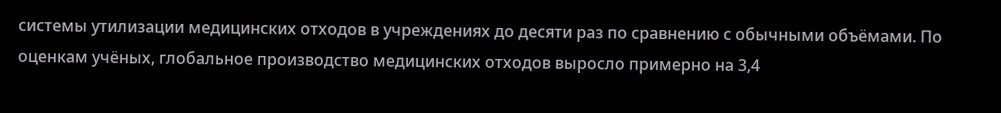системы утилизации медицинских отходов в учреждениях до десяти раз по сравнению с обычными объёмами. По оценкам учёных, глобальное производство медицинских отходов выросло примерно на 3,4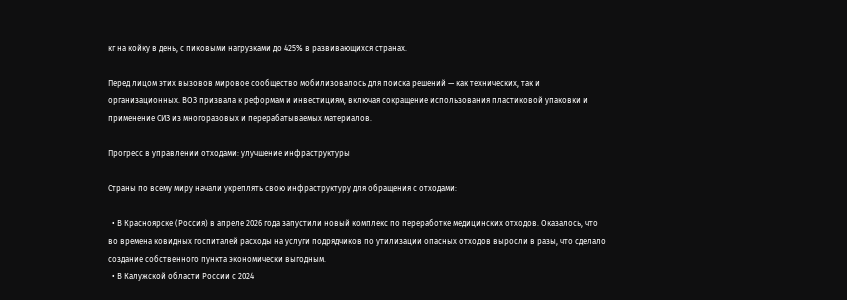кг на койку в день, с пиковыми нагрузками до 425% в развивающихся странах.

Перед лицом этих вызовов мировое сообщество мобилизовалось для поиска решений — как технических, так и организационных. ВОЗ призвала к реформам и инвестициям, включая сокращение использования пластиковой упаковки и применение СИЗ из многоразовых и перерабатываемых материалов.

Прогресс в управлении отходами: улучшение инфраструктуры

Страны по всему миру начали укреплять свою инфраструктуру для обращения с отходами:

  • В Красноярске (Россия) в апреле 2026 года запустили новый комплекс по переработке медицинских отходов. Оказалось, что во времена ковидных госпиталей расходы на услуги подрядчиков по утилизации опасных отходов выросли в разы, что сделало создание собственного пункта экономически выгодным.
  • В Калужской области России с 2024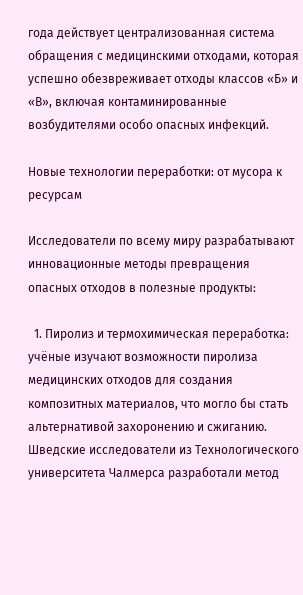года действует централизованная система обращения с медицинскими отходами, которая успешно обезвреживает отходы классов «Б» и «В», включая контаминированные возбудителями особо опасных инфекций.

Новые технологии переработки: от мусора к ресурсам

Исследователи по всему миру разрабатывают инновационные методы превращения опасных отходов в полезные продукты:

  1. Пиролиз и термохимическая переработка: учёные изучают возможности пиролиза медицинских отходов для создания композитных материалов, что могло бы стать альтернативой захоронению и сжиганию. Шведские исследователи из Технологического университета Чалмерса разработали метод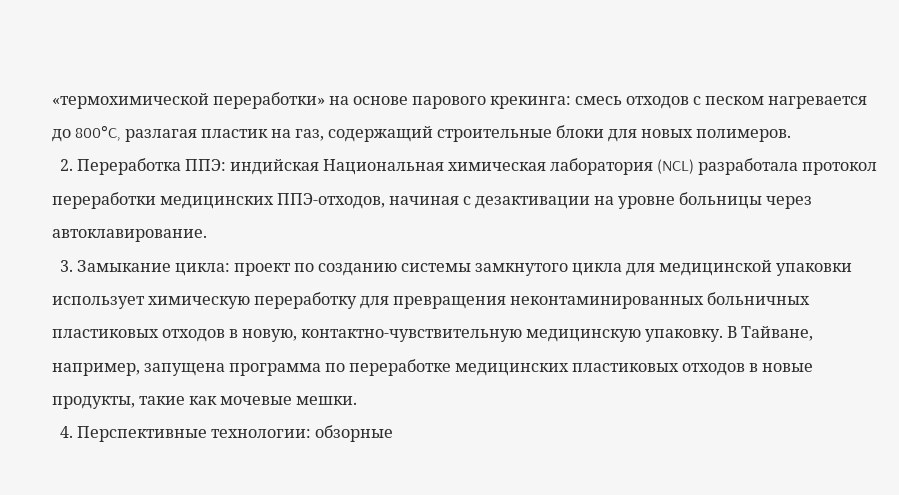«термохимической переработки» на основе парового крекинга: смесь отходов с песком нагревается до 800°C, разлагая пластик на газ, содержащий строительные блоки для новых полимеров.
  2. Переработка ППЭ: индийская Национальная химическая лаборатория (NCL) разработала протокол переработки медицинских ППЭ-отходов, начиная с дезактивации на уровне больницы через автоклавирование.
  3. Замыкание цикла: проект по созданию системы замкнутого цикла для медицинской упаковки использует химическую переработку для превращения неконтаминированных больничных пластиковых отходов в новую, контактно-чувствительную медицинскую упаковку. В Тайване, например, запущена программа по переработке медицинских пластиковых отходов в новые продукты, такие как мочевые мешки.
  4. Перспективные технологии: обзорные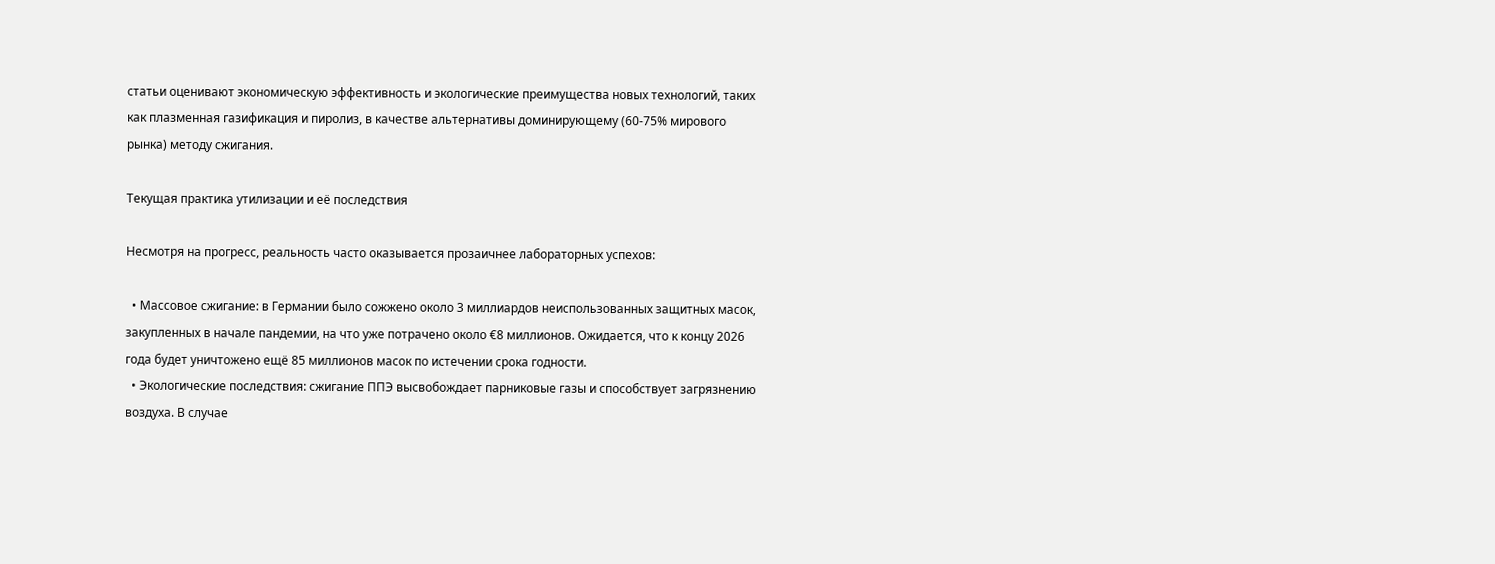статьи оценивают экономическую эффективность и экологические преимущества новых технологий, таких как плазменная газификация и пиролиз, в качестве альтернативы доминирующему (60-75% мирового рынка) методу сжигания.

Текущая практика утилизации и её последствия

Несмотря на прогресс, реальность часто оказывается прозаичнее лабораторных успехов:

  • Массовое сжигание: в Германии было сожжено около 3 миллиардов неиспользованных защитных масок, закупленных в начале пандемии, на что уже потрачено около €8 миллионов. Ожидается, что к концу 2026 года будет уничтожено ещё 85 миллионов масок по истечении срока годности.
  • Экологические последствия: сжигание ППЭ высвобождает парниковые газы и способствует загрязнению воздуха. В случае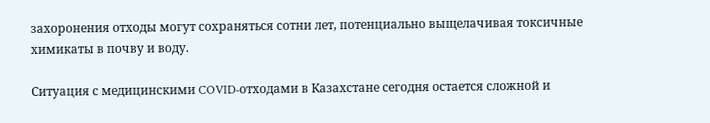захоронения отходы могут сохраняться сотни лет, потенциально выщелачивая токсичные химикаты в почву и воду.

Ситуация с медицинскими COVID-отходами в Казахстане сегодня остается сложной и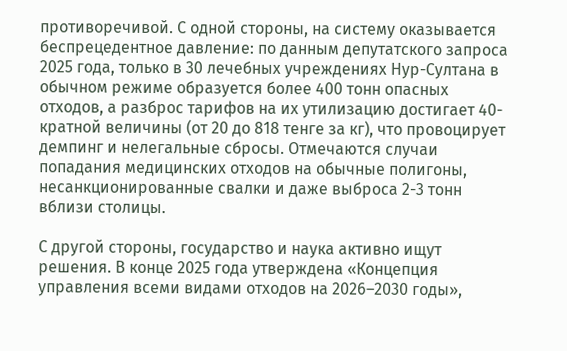противоречивой. С одной стороны, на систему оказывается беспрецедентное давление: по данным депутатского запроса 2025 года, только в 30 лечебных учреждениях Нур-Султана в обычном режиме образуется более 400 тонн опасных отходов, а разброс тарифов на их утилизацию достигает 40-кратной величины (от 20 до 818 тенге за кг), что провоцирует демпинг и нелегальные сбросы. Отмечаются случаи попадания медицинских отходов на обычные полигоны, несанкционированные свалки и даже выброса 2-3 тонн вблизи столицы.

С другой стороны, государство и наука активно ищут решения. В конце 2025 года утверждена «Концепция управления всеми видами отходов на 2026–2030 годы»,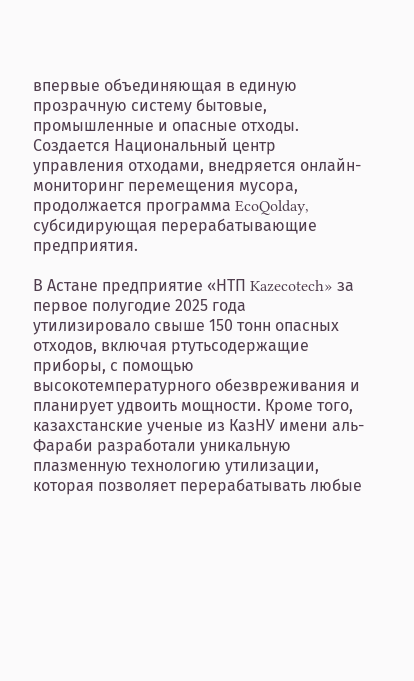впервые объединяющая в единую прозрачную систему бытовые, промышленные и опасные отходы. Создается Национальный центр управления отходами, внедряется онлайн-мониторинг перемещения мусора, продолжается программа EcoQolday, субсидирующая перерабатывающие предприятия.

В Астане предприятие «НТП Kazecotech» за первое полугодие 2025 года утилизировало свыше 150 тонн опасных отходов, включая ртутьсодержащие приборы, с помощью высокотемпературного обезвреживания и планирует удвоить мощности. Кроме того, казахстанские ученые из КазНУ имени аль-Фараби разработали уникальную плазменную технологию утилизации, которая позволяет перерабатывать любые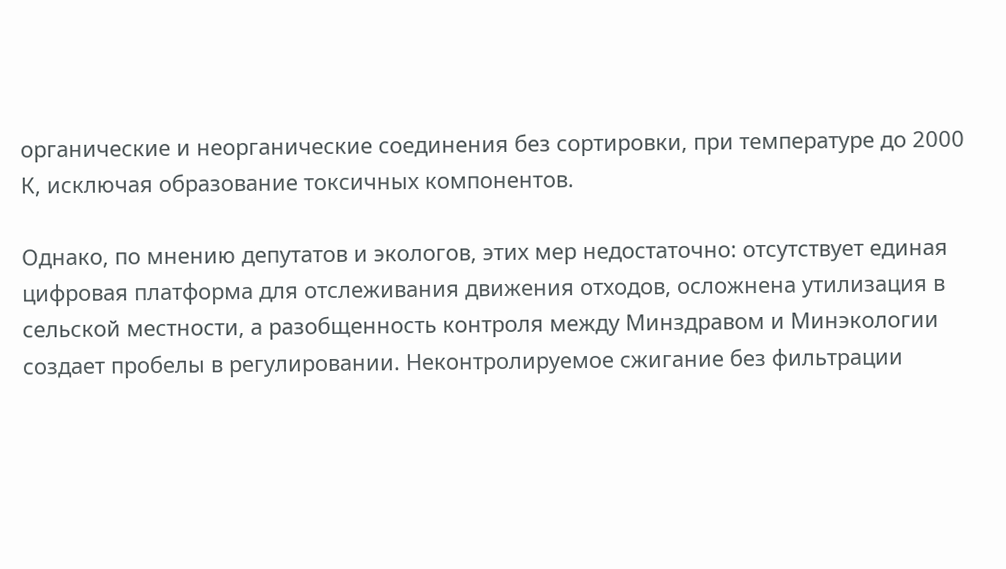органические и неорганические соединения без сортировки, при температуре до 2000 К, исключая образование токсичных компонентов.

Однако, по мнению депутатов и экологов, этих мер недостаточно: отсутствует единая цифровая платформа для отслеживания движения отходов, осложнена утилизация в сельской местности, а разобщенность контроля между Минздравом и Минэкологии создает пробелы в регулировании. Неконтролируемое сжигание без фильтрации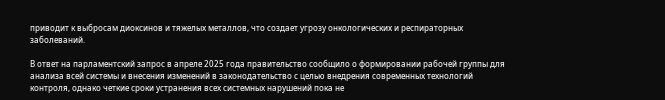приводит к выбросам диоксинов и тяжелых металлов, что создает угрозу онкологических и респираторных заболеваний.

В ответ на парламентский запрос в апреле 2025 года правительство сообщило о формировании рабочей группы для анализа всей системы и внесения изменений в законодательство с целью внедрения современных технологий контроля, однако четкие сроки устранения всех системных нарушений пока не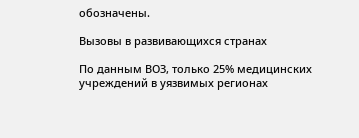обозначены.

Вызовы в развивающихся странах

По данным ВОЗ, только 25% медицинских учреждений в уязвимых регионах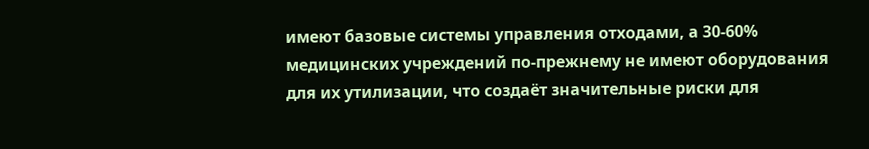имеют базовые системы управления отходами, а 30-60% медицинских учреждений по-прежнему не имеют оборудования для их утилизации, что создаёт значительные риски для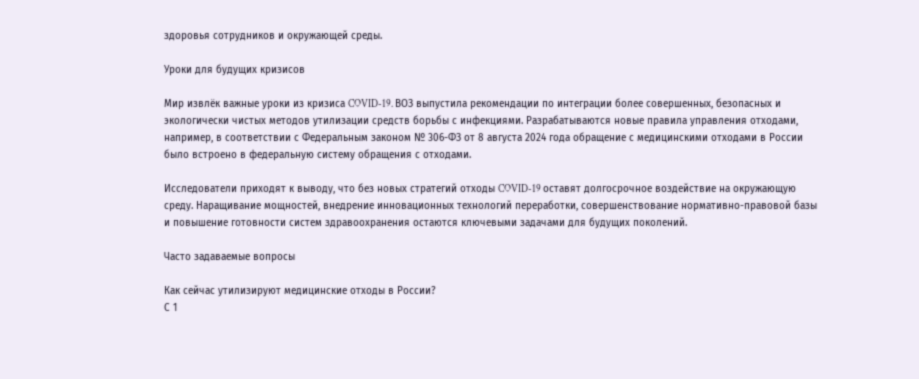здоровья сотрудников и окружающей среды.

Уроки для будущих кризисов

Мир извлёк важные уроки из кризиса COVID-19. ВОЗ выпустила рекомендации по интеграции более совершенных, безопасных и экологически чистых методов утилизации средств борьбы с инфекциями. Разрабатываются новые правила управления отходами, например, в соответствии с Федеральным законом № 306-ФЗ от 8 августа 2024 года обращение с медицинскими отходами в России было встроено в федеральную систему обращения с отходами.

Исследователи приходят к выводу, что без новых стратегий отходы COVID-19 оставят долгосрочное воздействие на окружающую среду. Наращивание мощностей, внедрение инновационных технологий переработки, совершенствование нормативно-правовой базы и повышение готовности систем здравоохранения остаются ключевыми задачами для будущих поколений.

Часто задаваемые вопросы

Как сейчас утилизируют медицинские отходы в России?
С 1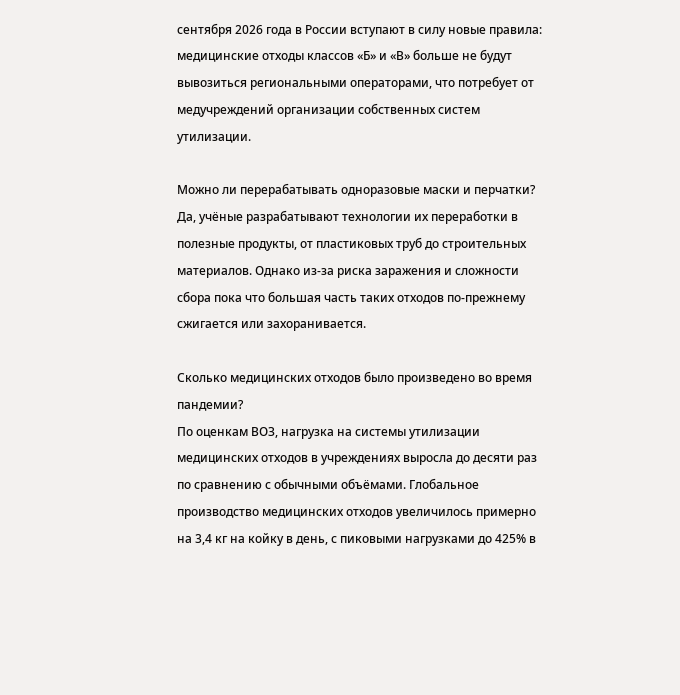сентября 2026 года в России вступают в силу новые правила: медицинские отходы классов «Б» и «В» больше не будут вывозиться региональными операторами, что потребует от медучреждений организации собственных систем утилизации.

Можно ли перерабатывать одноразовые маски и перчатки?
Да, учёные разрабатывают технологии их переработки в полезные продукты, от пластиковых труб до строительных материалов. Однако из-за риска заражения и сложности сбора пока что большая часть таких отходов по-прежнему сжигается или захоранивается.

Сколько медицинских отходов было произведено во время пандемии?
По оценкам ВОЗ, нагрузка на системы утилизации медицинских отходов в учреждениях выросла до десяти раз по сравнению с обычными объёмами. Глобальное производство медицинских отходов увеличилось примерно на 3,4 кг на койку в день, с пиковыми нагрузками до 425% в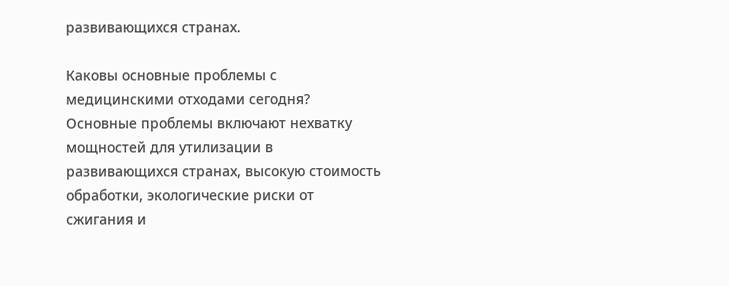развивающихся странах.

Каковы основные проблемы с медицинскими отходами сегодня?
Основные проблемы включают нехватку мощностей для утилизации в развивающихся странах, высокую стоимость обработки, экологические риски от сжигания и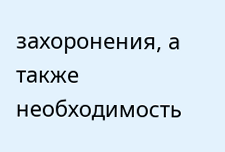захоронения, а также необходимость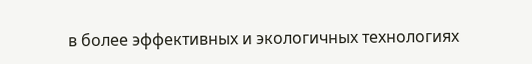в более эффективных и экологичных технологиях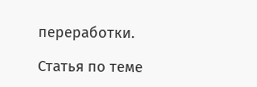переработки.

Статья по теме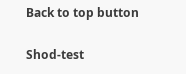Back to top button

Shod-test